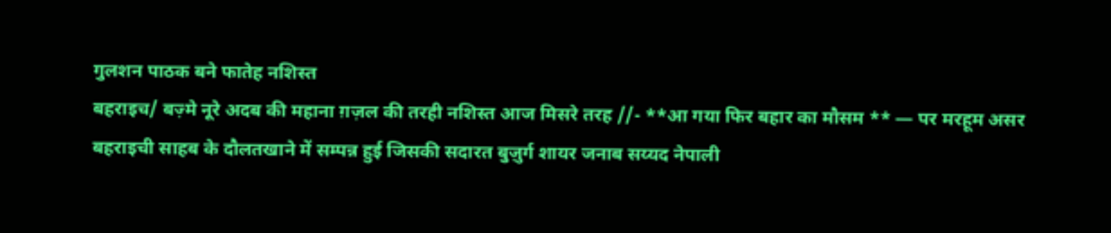गुलशन पाठक बने फातेह नशिस्त
बहराइच/ बज़्मे नूरे अदब की महाना ग़ज़ल की तरही नशिस्त आज मिसरे तरह //- **आ गया फिर बहार का मौसम ** — पर मरहूम असर बहराइची साहब के दौलतखाने में सम्पन्न हुई जिसकी सदारत बुज़ुर्ग शायर जनाब सय्यद नेपाली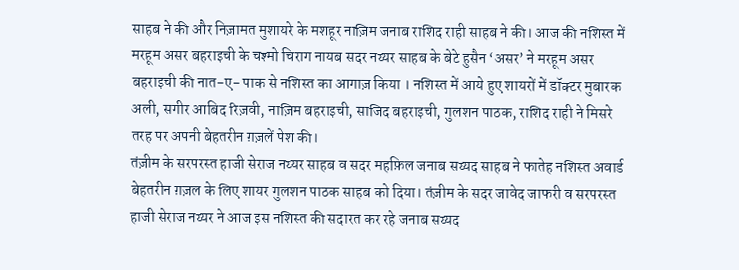साहब ने की और निज़ामत मुशायरे के मशहूर नाज़िम जनाब राशिद राही साहब ने की। आज की नशिस्त में मरहूम असर बहराइची के चश्मो चिराग नायब सदर नय्यर साहब के बेटे हुसैन ‘असर’ ने मरहूम असर बहराइची की नात-ए- पाक से नशिस्त का आगाज़ किया । नशिस्त में आये हुए शायरों में डॉक्टर मुबारक अली, सगीर आबिद रिज़वी, नाज़िम बहराइची, साजिद बहराइची, गुलशन पाठक, राशिद राही ने मिसरे तरह पर अपनी बेहतरीन ग़ज़लें पेश की।
तंज़ीम के सरपरस्त हाजी सेराज नय्यर साहब व सदर महफ़िल जनाब सय्यद साहब ने फातेह नशिस्त अवार्ड बेहतरीन ग़ज़ल के लिए शायर गुलशन पाठक साहब को दिया। तंज़ीम के सदर जावेद जाफरी व सरपरस्त हाजी सेराज नय्यर ने आज इस नशिस्त की सदारत कर रहे जनाब सय्यद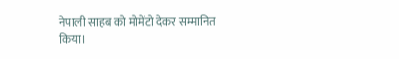नेपाली साहब को मोमेंटो देकर सम्मानित किया।